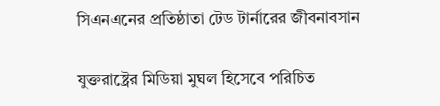সিএনএনের প্রতিষ্ঠাতা টেড টার্নারের জীবনাবসান

যুক্তরাষ্ট্রের মিডিয়া মুঘল হিসেবে পরিচিত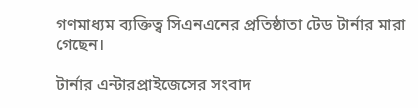গণমাধ্যম ব্যক্তিত্ব সিএনএনের প্রতিষ্ঠাতা টেড টার্নার মারা গেছেন।

টার্নার এন্টারপ্রাইজেসের সংবাদ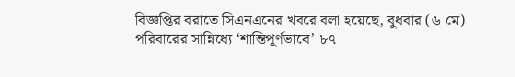বিজ্ঞপ্তির বরাতে সিএনএনের খবরে বলা হয়েছে, বুধবার (৬ মে) পরিবারের সান্নিধ্যে ‘শান্তিপূর্ণভাবে’ ৮৭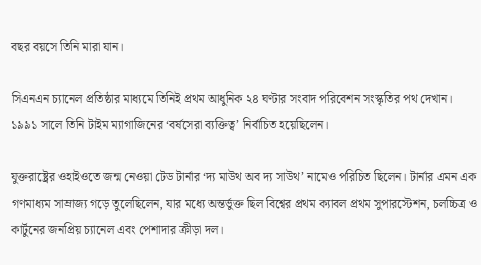বছর বয়সে তিনি মারা যান।

সিএনএন চ্যানেল প্রতিষ্ঠার মাধ্যমে তিনিই প্রথম আধুনিক ২৪ ঘণ্টার সংবাদ পরিবেশন সংস্কৃতির পথ দেখান। ১৯৯১ সালে তিনি টাইম ম্যাগাজিনের ‘বর্ষসেরা ব্যক্তিত্ব’ নির্বাচিত হয়েছিলেন।

যুক্তরাষ্ট্রের ওহাইওতে জন্ম নেওয়া টেড টার্নার ‘দ্য মাউথ অব দ্য সাউথ’ নামেও পরিচিত ছিলেন। টার্নার এমন এক গণমাধ্যম সাম্রাজ্য গড়ে তুলেছিলেন, যার মধ্যে অন্তর্ভুক্ত ছিল বিশ্বের প্রথম ক্যাবল প্রথম সুপারস্টেশন, চলচ্চিত্র ও কার্টুনের জনপ্রিয় চ্যানেল এবং পেশাদার ক্রীড়া দল।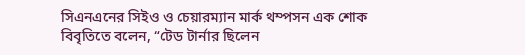সিএনএনের সিইও ও চেয়ারম্যান মার্ক থম্পসন এক শোক বিবৃতিতে বলেন, “টেড টার্নার ছিলেন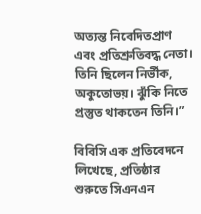অত্যন্ত নিবেদিতপ্রাণ এবং প্রতিশ্রুতিবদ্ধ নেতা। তিনি ছিলেন নির্ভীক, অকুতোভয়। ঝুঁকি নিতে প্রস্তুত থাকতেন তিনি।”

বিবিসি এক প্রতিবেদনে লিখেছে, প্রতিষ্ঠার শুরুতে সিএনএন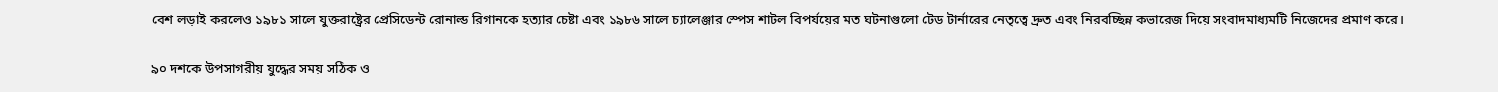বেশ লড়াই করলেও ১৯৮১ সালে যুক্তরাষ্ট্রের প্রেসিডেন্ট রোনাল্ড রিগানকে হত্যার চেষ্টা এবং ১৯৮৬ সালে চ্যালেঞ্জার স্পেস শাটল বিপর্যয়ের মত ঘটনাগুলো টেড টার্নারের নেতৃত্বে দ্রুত এবং নিরবচ্ছিন্ন কভারেজ দিয়ে সংবাদমাধ্যমটি নিজেদের প্রমাণ করে।

৯০ দশকে উপসাগরীয় যুদ্ধের সময় সঠিক ও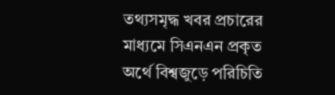তথ্যসমৃদ্ধ খবর প্রচারের মাধ্যমে সিএনএন প্রকৃত অর্থে বিশ্বজুড়ে পরিচিতি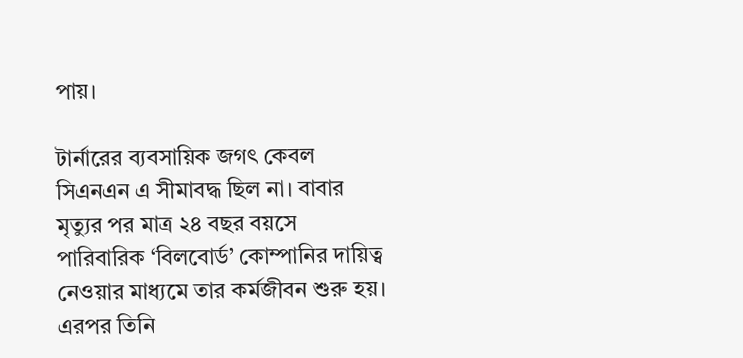পায়।

টার্নারের ব্যবসায়িক জগৎ কেবল সিএনএন এ সীমাবদ্ধ ছিল না। বাবার মৃত্যুর পর মাত্র ২৪ বছর বয়সে পারিবারিক ‘বিলবোর্ড’ কোম্পানির দায়িত্ব নেওয়ার মাধ্যমে তার কর্মজীবন শুরু হয়। এরপর তিনি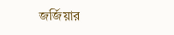জর্জিয়ার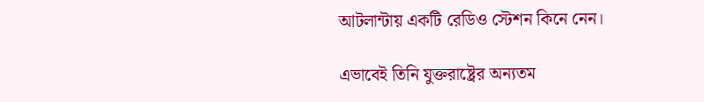আটলান্টায় একটি রেডিও স্টেশন কিনে নেন।

এভাবেই তিনি যুক্তরাষ্ট্রের অন্যতম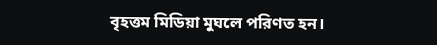বৃহত্তম মিডিয়া মুঘলে পরিণত হন।